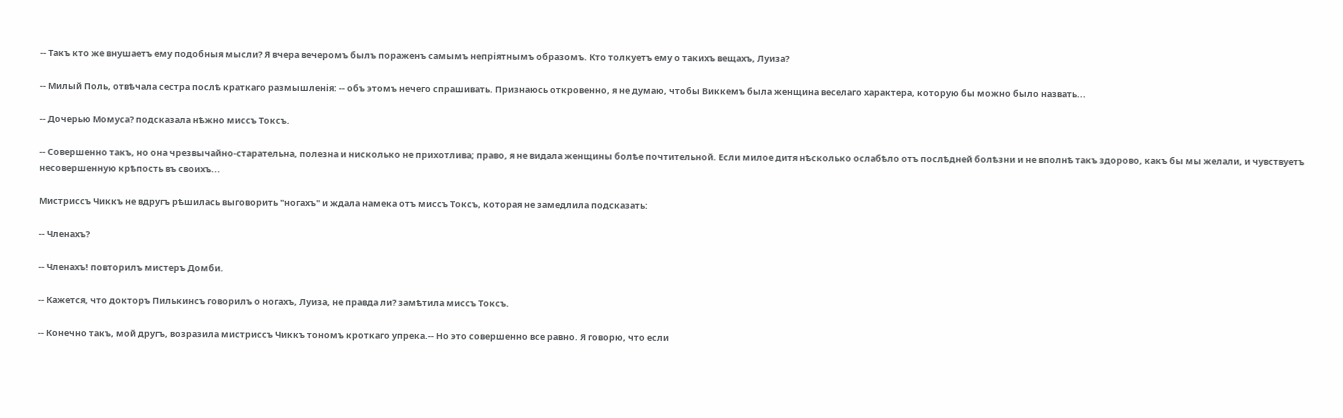-- Такъ кто же внушаетъ ему подобныя мысли? Я вчера вечеромъ былъ пораженъ самымъ непріятнымъ образомъ. Кто толкуетъ ему о такихъ вещахъ, Луиза?

-- Милый Поль, отвѣчала сестра послѣ краткаго размышленія: -- объ этомъ нечего спрашивать. Признаюсь откровенно, я не думаю, чтобы Виккемъ была женщина веселаго характера, которую бы можно было назвать...

-- Дочерью Момуса? подсказала нѣжно миссъ Токсъ.

-- Совершенно такъ, но она чрезвычайно-старательна, полезна и нисколько не прихотлива; право, я не видала женщины болѣе почтительной. Если милое дитя нѣсколько ослабѣло отъ послѣдней болѣзни и не вполнѣ такъ здорово, какъ бы мы желали, и чувствуетъ несовершенную крѣпость въ своихъ...

Мистриссъ Чиккъ не вдругъ рѣшилась выговорить "ногахъ" и ждала намека отъ миссъ Токсъ, которая не замедлила подсказать:

-- Членахъ?

-- Членахъ! повторилъ мистеръ Домби.

-- Кажется, что докторъ Пилькинсъ говорилъ о ногахъ, Луиза, не правда ли? замѣтила миссъ Токсъ.

-- Конечно такъ, мой другъ, возразила мистриссъ Чиккъ тономъ кроткаго упрека.-- Но это совершенно все равно. Я говорю, что если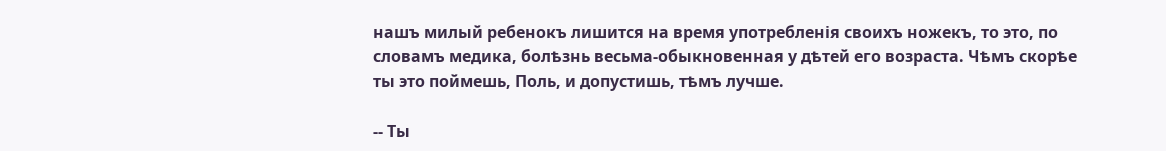нашъ милый ребенокъ лишится на время употребленія своихъ ножекъ, то это, по словамъ медика, болѣзнь весьма-обыкновенная у дѣтей его возраста. Чѣмъ скорѣе ты это поймешь, Поль, и допустишь, тѣмъ лучше.

-- Ты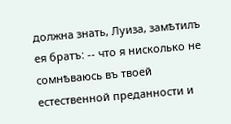должна знать, Луиза, замѣтилъ ея братъ: -- что я нисколько не сомнѣваюсь въ твоей естественной преданности и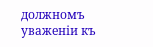должномъ уваженіи къ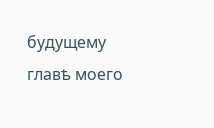будущему главѣ моего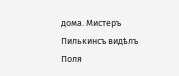дома. Мистеръ Пилькинсъ видѣлъ Поля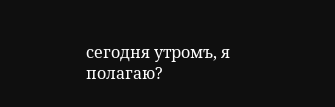сегодня утромъ, я полагаю?